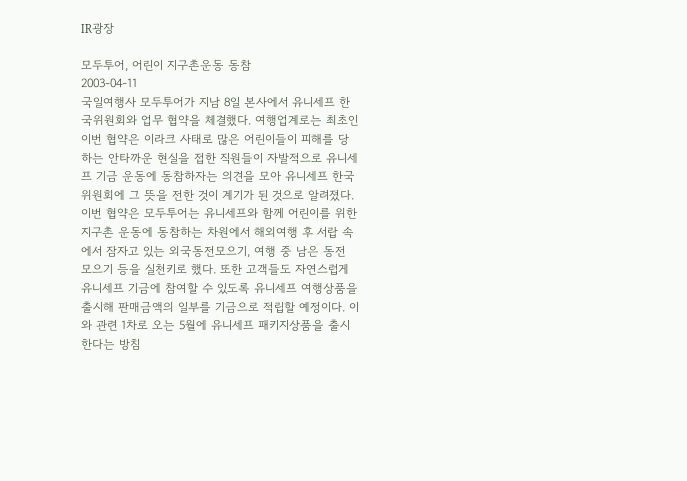IR광장

모두투어, 어린이 지구촌운동 동참
2003-04-11
국일여행사 모두투어가 지남 8일 본사에서 유니세프 한국위원회와 업무 협약을 체결했다. 여행업계로는 최초인 이번 협약은 이라크 사태로 많은 어린이들이 피해를 당하는 안타까운 현실을 접한 직원들이 자발적으로 유니세프 기금 운동에 동참하자는 의견을 모아 유니세프 한국위원회에 그 뜻을 전한 것이 계기가 된 것으로 알려졌다. 이번 협약은 모두투어는 유니세프와 함께 어린이를 위한 지구촌 운동에 동참하는 차원에서 해외여행 후 서랍 속에서 잠자고 있는 외국동전모으기, 여행 중 남은 동전 모으기 등을 실천키로 했다. 또한 고객들도 자연스럽게 유니세프 기금에 참여할 수 있도록 유니세프 여행상품을 출시해 판매금액의 일부를 기금으로 적립할 예정이다. 이와 관련 1차로 오는 5월에 유니세프 패키지상품을 출시한다는 방침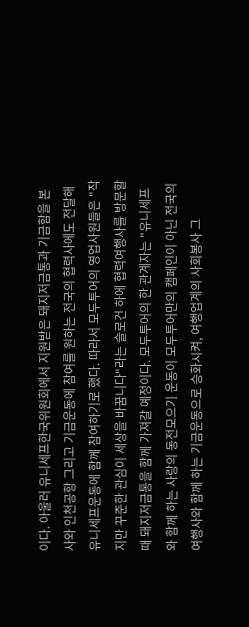이다. 아울러 유니세프한국위원회에서 지원받은 돼지저금통과 기금함을 본사와 인천공항 그리고 기금운동에 참여를 원하는 전국의 협력사에도 전달해 유니세프운동에 함께 참여하기로 했다. 따라서 모두투어의 영업사원들은 "작지만 꾸준한 관심이 세상을 바꿉니다"라는 슬로건 하에 협력여행사를 방문할때 돼지저금통을 함께 가져갈 예정이다. 모두투어의 한 관계자는 "유니세프와 함께 하는 사랑의 동전모으기 운동이 모두투어만의 캠페인이 아닌 전국의 여행사와 함께 하는 기금운동으로 승화시켜, 여행업계의 사회봉사 그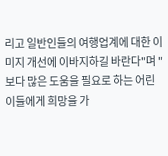리고 일반인들의 여행업계에 대한 이미지 개선에 이바지하길 바란다"며 "보다 많은 도움을 필요로 하는 어린이들에게 희망을 가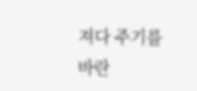져다 주기를 바란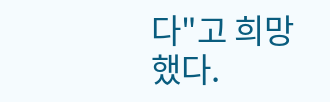다"고 희망했다.